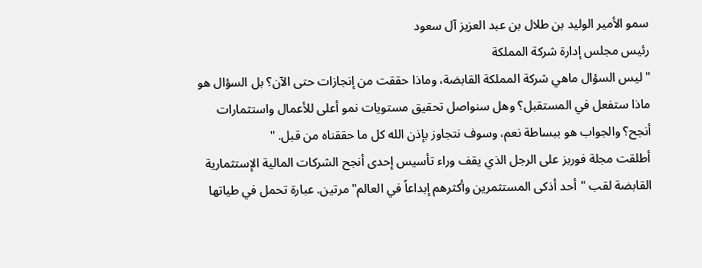سمو الأمير الوليد بن طلال بن عبد العزيز آل سعود
رئيس مجلس إدارة شركة المملكة
"ليس السؤال ماهي شركة المملكة القابضة، وماذا حققت من إنجازات حتى الآن؟ بل السؤال هو ماذا ستفعل في المستقبل؟ وهل سنواصل تحقيق مستويات نمو أعلى للأعمال واستثمارات أنجح؟ والجواب هو ببساطة نعم، وسوف نتجاوز بإذن الله كل ما حققناه من قبل. "
أطلقت مجلة فوربز على الرجل الذي يقف وراء تأسيس إحدى أنجح الشركات المالية الإستثمارية القابضة لقب "أحد أذكى المستثمرين وأكثرهم إبداعاً في العالم" مرتين. عبارة تحمل في طياتها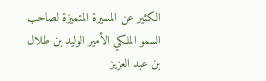الكثير عن المسيرة المتميزة لصاحب السمو الملكي الأمير الوليد بن طلال بن عبد العزيز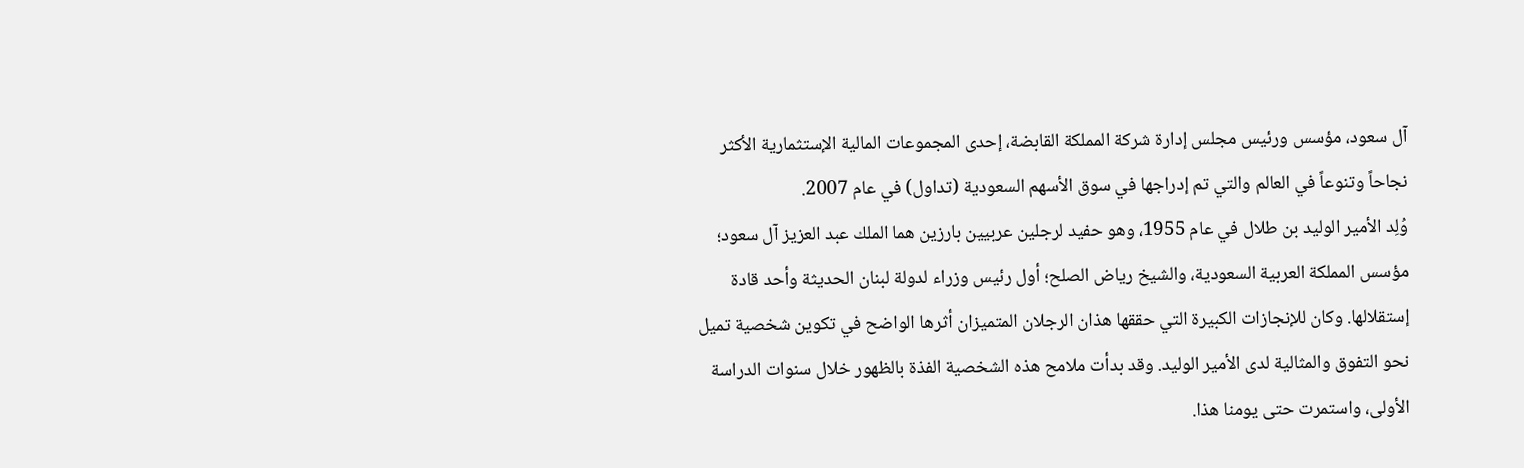آل سعود، مؤسس ورئيس مجلس إدارة شركة المملكة القابضة، إحدى المجموعات المالية الإستثمارية الأكثر نجاحاً وتنوعاً في العالم والتي تم إدراجها في سوق الأسهم السعودية (تداول) في عام 2007.
وُلِد الأمير الوليد بن طلال في عام 1955، وهو حفيد لرجلين عربيين بارزين هما الملك عبد العزيز آل سعود؛ مؤسس المملكة العربية السعودية، والشيخ رياض الصلح؛ أول رئيس وزراء لدولة لبنان الحديثة وأحد قادة إستقلالها. وكان للإنجازات الكبيرة التي حققها هذان الرجلان المتميزان أثرها الواضح في تكوين شخصية تميل نحو التفوق والمثالية لدى الأمير الوليد. وقد بدأت ملامح هذه الشخصية الفذة بالظهور خلال سنوات الدراسة الأولى، واستمرت حتى يومنا هذا.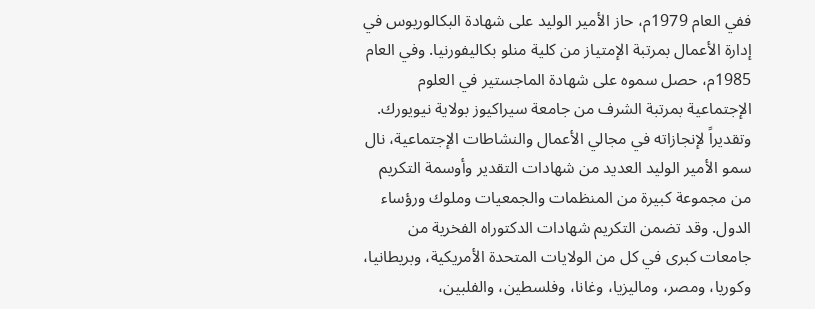ففي العام 1979م، حاز الأمير الوليد على شهادة البكالوريوس في إدارة الأعمال بمرتبة الإمتياز من كلية منلو بكاليفورنيا. وفي العام 1985م، حصل سموه على شهادة الماجستير في العلوم الإجتماعية بمرتبة الشرف من جامعة سيراكيوز بولاية نيويورك.
وتقديراً لإنجازاته في مجالي الأعمال والنشاطات الإجتماعية، نال سمو الأمير الوليد العديد من شهادات التقدير وأوسمة التكريم من مجموعة كبيرة من المنظمات والجمعيات وملوك ورؤساء الدول. وقد تضمن التكريم شهادات الدكتوراه الفخرية من جامعات كبرى في كل من الولايات المتحدة الأمريكية، وبريطانيا، وكوريا، ومصر، وماليزيا، وغانا، وفلسطين، والفلبين،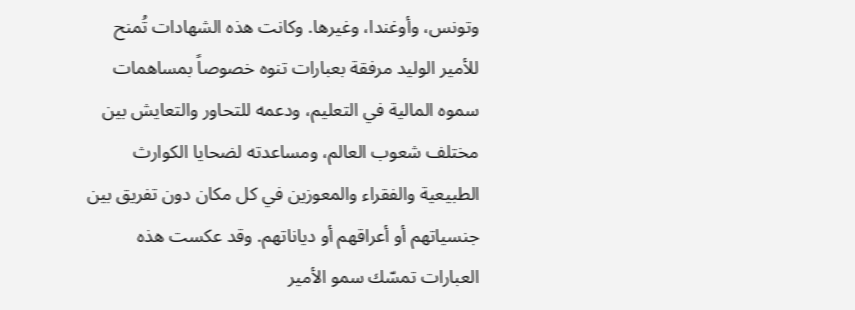وتونس، وأوغندا، وغيرها. وكانت هذه الشهادات تُمنح للأمير الوليد مرفقة بعبارات تنوه خصوصاً بمساهمات سموه المالية في التعليم، ودعمه للتحاور والتعايش بين مختلف شعوب العالم، ومساعدته لضحايا الكوارث الطبيعية والفقراء والمعوزين في كل مكان دون تفريق بين جنسياتهم أو أعراقهم أو دياناتهم. وقد عكست هذه العبارات تمسّك سمو الأمير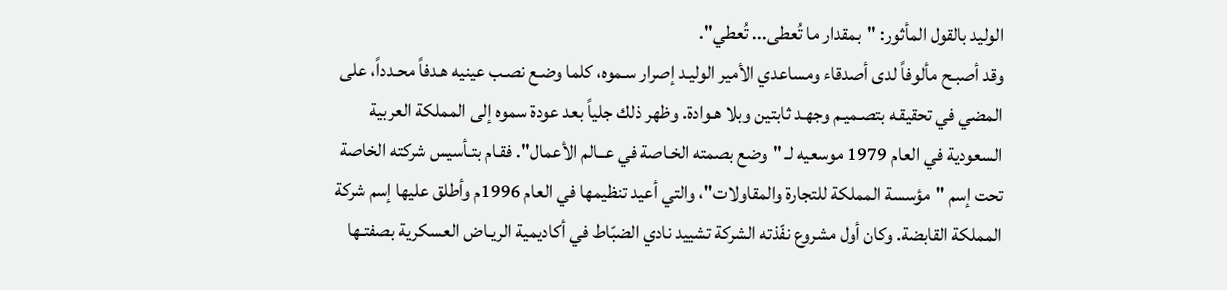الوليد بالقول المأثور: "بمقدار ما تُعطى... تُعطي".
وقد أصبـح مألوفاً لدى أصدقاء ومساعدي الأمير الوليـد إصرار سـموه، كلما وضـع نصـب عينيه هـدفاً محـدداً، على المضي في تحقيقـه بتصـميـم وجهـد ثابتين وبلا هـوادة. وظهر ذلك جلياً بعد عودة سموه إلى المملكة العربية السعودية في العام 1979 موسعيه لـ "وضع بصمته الخـاصة في عــالم الأعمال". فقـام بتـأسيس شركته الخاصة تحت إسم "مؤسسة المملكة للتجارة والمقاولات"، والتي أعيد تنظيمها في العام 1996م وأطلق عليها إسم شركة المملكة القابضة. وكان أول مشروع نفّذته الشركة تشييد نادي الضبّاط في أكاديمية الريـاض العسكرية بصفتـها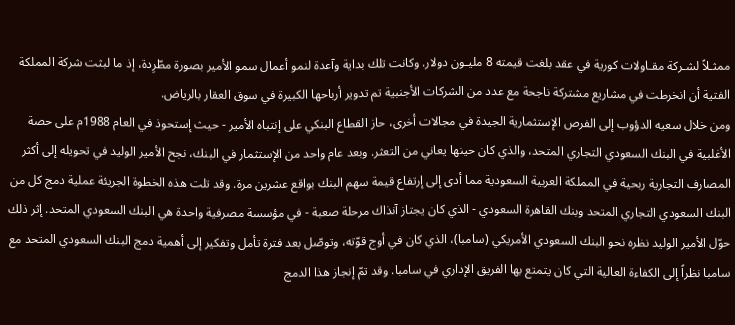ممثـلاً لشـركة مقـاولات كورية في عقد بلغت قيمته 8 مليـون دولار. وكانت تلك بداية وآعدة لنمو أعمال سمو الأمير بصورة مطّرِدة، إذ ما لبثت شركة المملكة الفتية أن انخرطت في مشاريع مشتركة ناجحة مع عدد من الشركات الأجنبية تم تدوير أرباحها الكبيرة في سوق العقار بالرياض.
ومن خلال سعيه الدؤوب إلى الفرص الإستثمارية الجيدة في مجالات أخرى، حاز القطاع البنكي على إنتباه الأمير - حيث إستحوذ في العام 1988م على حصة الأغلبية في البنك السعودي التجاري المتحد، والذي كان حينها يعاني من التعثر. وبعد عام واحد من الإستثمار في البنك، نجح الأمير الوليد في تحويله إلى أكثر المصارف التجارية ربحية في المملكة العربية السعودية مما أدى إلى إرتفاع قيمة سهم البنك بواقع عشرين مرة. وقد تلت هذه الخطوة الجريئة عملية دمج كل من البنك السعودي التجاري المتحد وبنك القاهرة السعودي - الذي كان يجتاز آنذاك مرحلة صعبة - في مؤسسة مصرفية واحدة هي البنك السعودي المتحد. إثر ذلك حوّل الأمير الوليد نظره نحو البنك السعودي الأمريكي (سامبا)، الذي كان في أوج قوّته، وتوصّل بعد فترة تأمل وتفكير إلى أهمية دمج البنك السعودي المتحد مع سامبا نظراً إلى الكفاءة العالية التي كان يتمتع بها الفريق الإداري في سامبا. وقد تمّ إنجاز هذا الدمج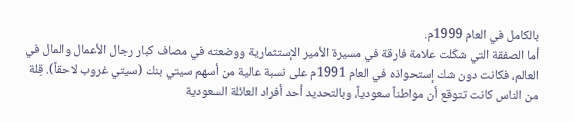بالكامل في العام 1999م.
أما الصفقة التي شكّلت علامة فارقة في مسيرة الأمير الإستثمارية ووضعته في مصاف كبار رجال الأعمال والمال في العالم، فكانت دون شك إستحواذه في العام 1991م على نسبة عالية من أسهم سيتي بنك (سيتي غروب لاحقاً). قِلة من الناس كانت تتوقع أن مواطناً سعودياً، وبالتحديد أحد أفراد العائلة السعودية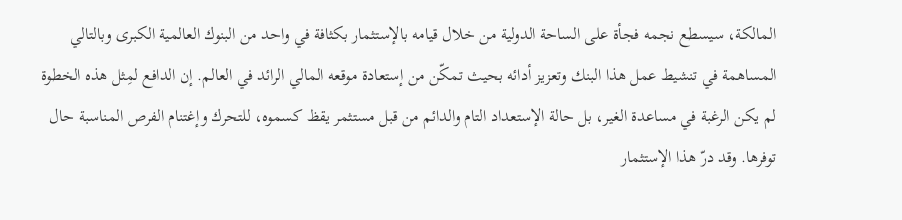المالكة، سيسطع نجمه فجأة على الساحة الدولية من خلال قيامه بالإستثمار بكثافة في واحد من البنوك العالمية الكبرى وبالتالي المساهمة في تنشيط عمل هذا البنك وتعزيز أدائه بحيث تمكّن من إستعادة موقعه المالي الرائد في العالم. إن الدافع لمِثل هذه الخطوة لم يكن الرغبة في مساعدة الغير، بل حالة الإستعداد التام والدائم من قبل مستثمر يقظ كسموه، للتحرك وإغتنام الفرص المناسبة حال توفرها. وقد درّ هذا الإستثمار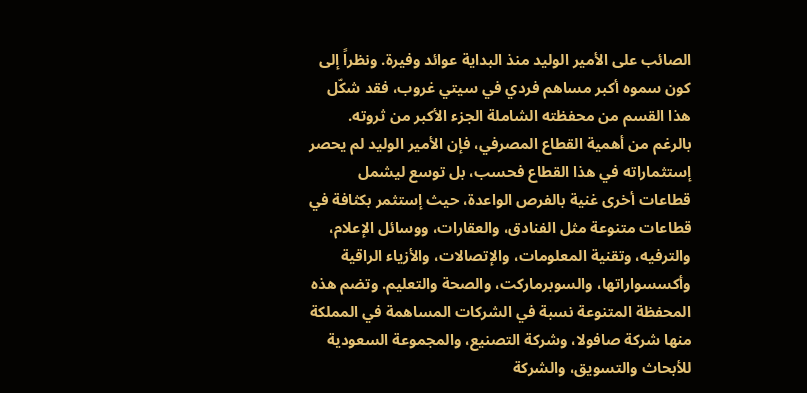الصائب على الأمير الوليد منذ البداية عوائد وفيرة. ونظراً إلى كون سموه أكبر مساهم فردي في سيتي غروب، فقد شكّل هذا القسم من محفظته الشاملة الجزء الأكبر من ثروته.
بالرغم من أهمية القطاع المصرفي، فإن الأمير الوليد لم يحصر إستثماراته في هذا القطاع فحسب، بل توسع ليشمل قطاعات أخرى غنية بالفرص الواعدة، حيث إستثمر بكثافة في قطاعات متنوعة مثل الفنادق، والعقارات، ووسائل الإعلام، والترفيه، وتقنية المعلومات، والإتصالات، والأزياء الراقية وأكسسواراتها، والسوبرماركت، والصحة والتعليم. وتضم هذه المحفظة المتنوعة نسبة في الشركات المساهمة في المملكة منها شركة صافولا، وشركة التصنيع، والمجموعة السعودية للأبحاث والتسويق، والشركة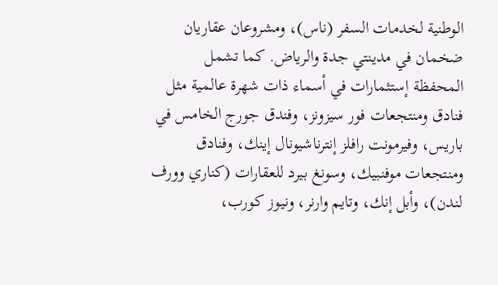الوطنية لخدمات السفر (ناس)، ومشروعان عقاريان ضخمان في مدينتي جدة والرياض. كما تشمل المحفظة إستثمارات في أسماء ذات شهرة عالمية مثل فنادق ومنتجعات فور سيزونز، وفندق جورج الخامس في باريس، وفيرمونت رافلز إنترناشيونال إينك، وفنادق ومنتجعات موفنبيك، وسونغ بيرد للعقارات (كناري وورف لندن)، وأبل إنك، وتايم وارنر، ونيوز كورب،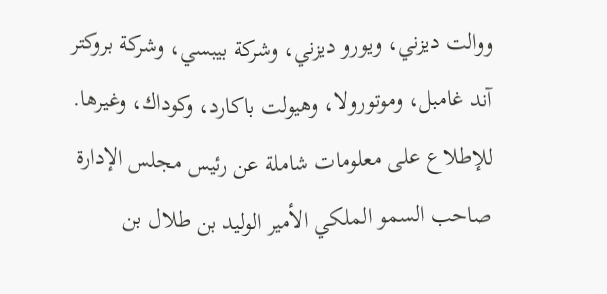ووالت ديزني، ويورو ديزني، وشركة بيبسي، وشركة بروكتر آند غامبل، وموتورولا، وهيولت باكارد، وكوداك، وغيرها.
للإطلاع على معلومات شاملة عن رئيس مجلس الإدارة صاحب السمو الملكي الأمير الوليد بن طلال بن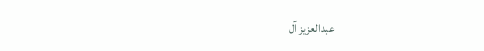عبدالعزيز آل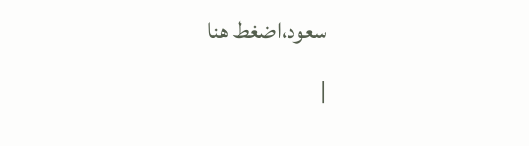سعود،اضغط هنا
|